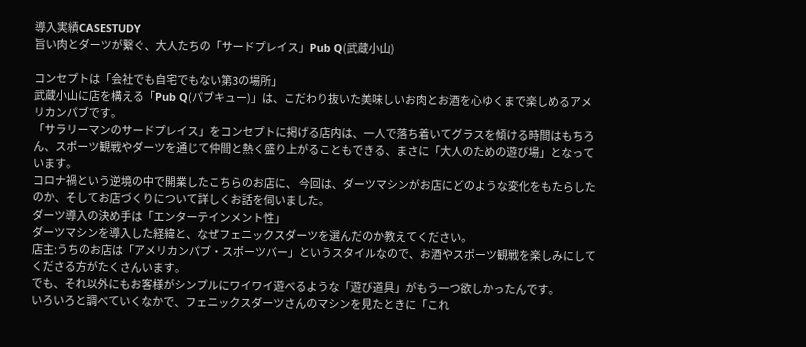導入実績CASESTUDY
旨い肉とダーツが繋ぐ、大人たちの「サードプレイス」Pub Q(武蔵小山)

コンセプトは「会社でも自宅でもない第3の場所」
武蔵小山に店を構える「Pub Q(パブキュー)」は、こだわり抜いた美味しいお肉とお酒を心ゆくまで楽しめるアメリカンパブです。
「サラリーマンのサードプレイス」をコンセプトに掲げる店内は、一人で落ち着いてグラスを傾ける時間はもちろん、スポーツ観戦やダーツを通じて仲間と熱く盛り上がることもできる、まさに「大人のための遊び場」となっています。
コロナ禍という逆境の中で開業したこちらのお店に、 今回は、ダーツマシンがお店にどのような変化をもたらしたのか、そしてお店づくりについて詳しくお話を伺いました。
ダーツ導入の決め手は「エンターテインメント性」
ダーツマシンを導入した経緯と、なぜフェニックスダーツを選んだのか教えてください。
店主:うちのお店は「アメリカンパブ・スポーツバー」というスタイルなので、お酒やスポーツ観戦を楽しみにしてくださる方がたくさんいます。
でも、それ以外にもお客様がシンプルにワイワイ遊べるような「遊び道具」がもう一つ欲しかったんです。
いろいろと調べていくなかで、フェニックスダーツさんのマシンを見たときに「これ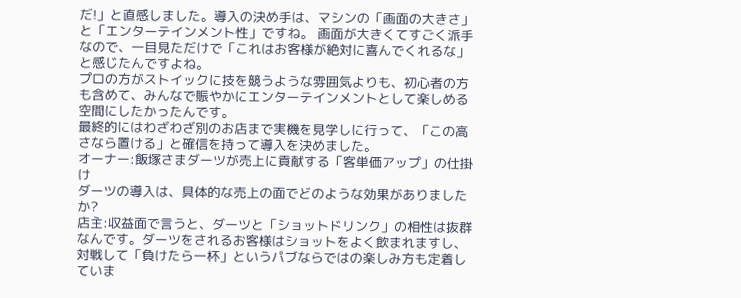だ!」と直感しました。導入の決め手は、マシンの「画面の大きさ」と「エンターテインメント性」ですね。 画面が大きくてすごく派手なので、一目見ただけで「これはお客様が絶対に喜んでくれるな」と感じたんですよね。
プロの方がストイックに技を競うような雰囲気よりも、初心者の方も含めて、みんなで賑やかにエンターテインメントとして楽しめる空間にしたかったんです。
最終的にはわざわざ別のお店まで実機を見学しに行って、「この高さなら置ける」と確信を持って導入を決めました。
オーナー:飯塚さまダーツが売上に貢献する「客単価アップ」の仕掛け
ダーツの導入は、具体的な売上の面でどのような効果がありましたか?
店主:収益面で言うと、ダーツと「ショットドリンク」の相性は抜群なんです。ダーツをされるお客様はショットをよく飲まれますし、対戦して「負けたら一杯」というパブならではの楽しみ方も定着していま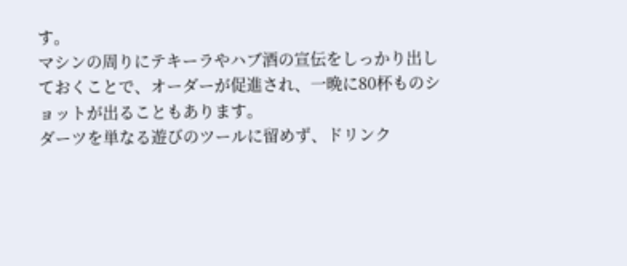す。
マシンの周りにテキーラやハブ酒の宣伝をしっかり出しておくことで、オーダーが促進され、一晩に80杯ものショットが出ることもあります。
ダーツを単なる遊びのツールに留めず、ドリンク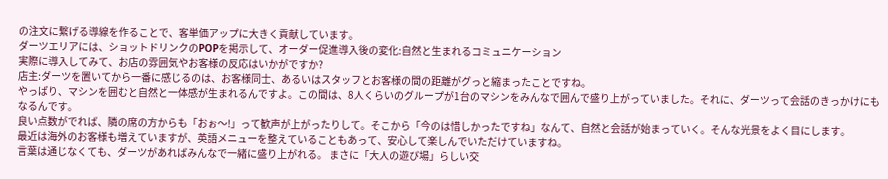の注文に繋げる導線を作ることで、客単価アップに大きく貢献しています。
ダーツエリアには、ショットドリンクのPOPを掲示して、オーダー促進導入後の変化:自然と生まれるコミュニケーション
実際に導入してみて、お店の雰囲気やお客様の反応はいかがですか?
店主:ダーツを置いてから一番に感じるのは、お客様同士、あるいはスタッフとお客様の間の距離がグっと縮まったことですね。
やっぱり、マシンを囲むと自然と一体感が生まれるんですよ。この間は、8人くらいのグループが1台のマシンをみんなで囲んで盛り上がっていました。それに、ダーツって会話のきっかけにもなるんです。
良い点数がでれば、隣の席の方からも「おぉ〜!」って歓声が上がったりして。そこから「今のは惜しかったですね」なんて、自然と会話が始まっていく。そんな光景をよく目にします。
最近は海外のお客様も増えていますが、英語メニューを整えていることもあって、安心して楽しんでいただけていますね。
言葉は通じなくても、ダーツがあればみんなで一緒に盛り上がれる。 まさに「大人の遊び場」らしい交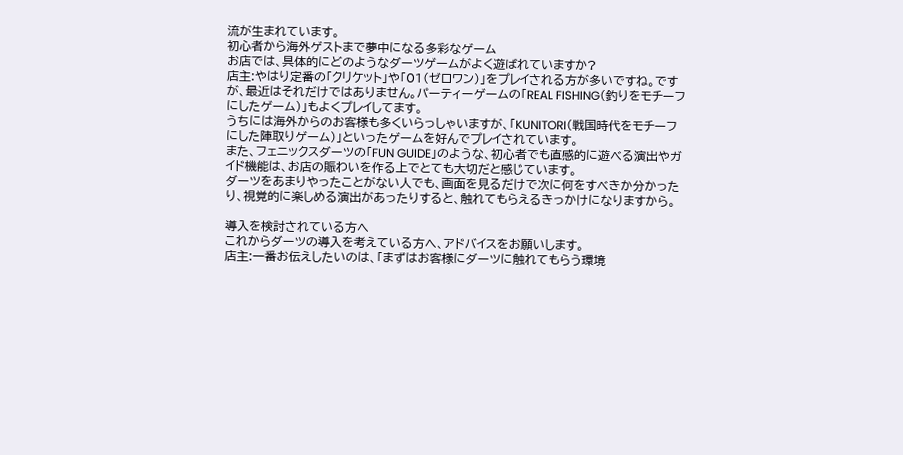流が生まれています。
初心者から海外ゲストまで夢中になる多彩なゲーム
お店では、具体的にどのようなダーツゲームがよく遊ばれていますか?
店主:やはり定番の「クリケット」や「01(ゼロワン)」をプレイされる方が多いですね。ですが、最近はそれだけではありません。パーティーゲームの「REAL FISHING(釣りをモチーフにしたゲーム)」もよくプレイしてます。
うちには海外からのお客様も多くいらっしゃいますが、「KUNITORI(戦国時代をモチーフにした陣取りゲーム)」といったゲームを好んでプレイされています。
また、フェニックスダーツの「FUN GUIDE」のような、初心者でも直感的に遊べる演出やガイド機能は、お店の賑わいを作る上でとても大切だと感じています。
ダーツをあまりやったことがない人でも、画面を見るだけで次に何をすべきか分かったり、視覚的に楽しめる演出があったりすると、触れてもらえるきっかけになりますから。

導入を検討されている方へ
これからダーツの導入を考えている方へ、アドバイスをお願いします。
店主:一番お伝えしたいのは、「まずはお客様にダーツに触れてもらう環境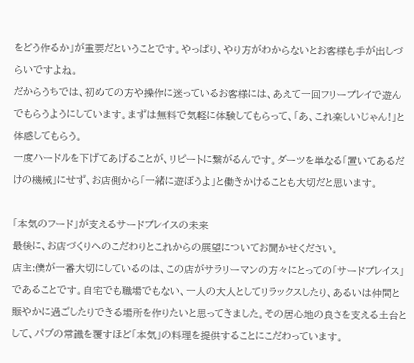をどう作るか」が重要だということです。やっぱり、やり方がわからないとお客様も手が出しづらいですよね。
だからうちでは、初めての方や操作に迷っているお客様には、あえて一回フリープレイで遊んでもらうようにしています。まずは無料で気軽に体験してもらって、「あ、これ楽しいじゃん!」と体感してもらう。
一度ハードルを下げてあげることが、リピートに繋がるんです。ダーツを単なる「置いてあるだけの機械」にせず、お店側から「一緒に遊ぼうよ」と働きかけることも大切だと思います。

「本気のフード」が支えるサードプレイスの未来
最後に、お店づくりへのこだわりとこれからの展望についてお聞かせください。
店主:僕が一番大切にしているのは、この店がサラリーマンの方々にとっての「サードプレイス」であることです。自宅でも職場でもない、一人の大人としてリラックスしたり、あるいは仲間と賑やかに過ごしたりできる場所を作りたいと思ってきました。その居心地の良さを支える土台として、パブの常識を覆すほど「本気」の料理を提供することにこだわっています。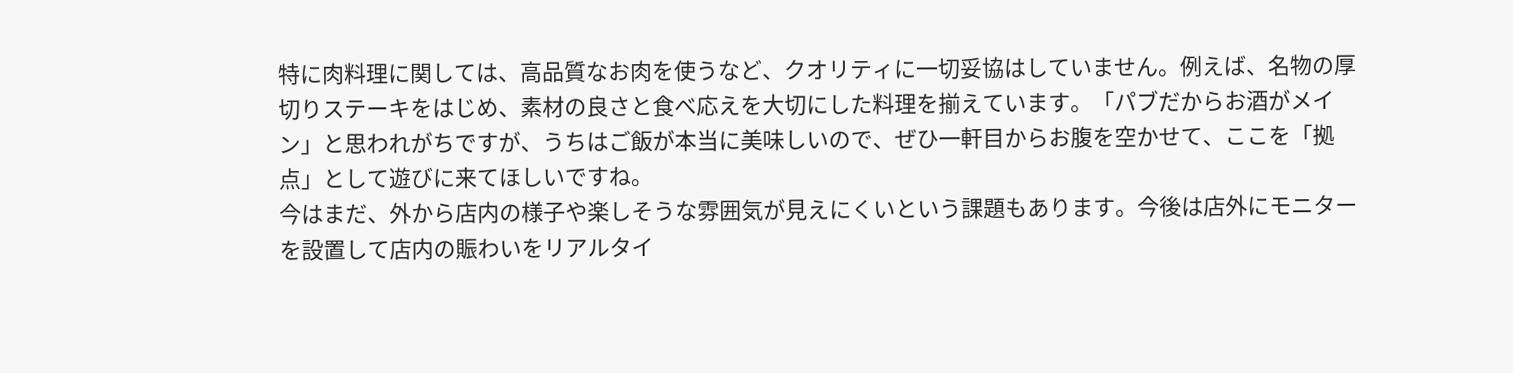特に肉料理に関しては、高品質なお肉を使うなど、クオリティに一切妥協はしていません。例えば、名物の厚切りステーキをはじめ、素材の良さと食べ応えを大切にした料理を揃えています。「パブだからお酒がメイン」と思われがちですが、うちはご飯が本当に美味しいので、ぜひ一軒目からお腹を空かせて、ここを「拠点」として遊びに来てほしいですね。
今はまだ、外から店内の様子や楽しそうな雰囲気が見えにくいという課題もあります。今後は店外にモニターを設置して店内の賑わいをリアルタイ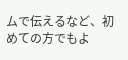ムで伝えるなど、初めての方でもよ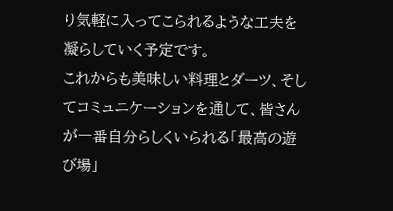り気軽に入ってこられるような工夫を凝らしていく予定です。
これからも美味しい料理とダーツ、そしてコミュニケーションを通して、皆さんが一番自分らしくいられる「最高の遊び場」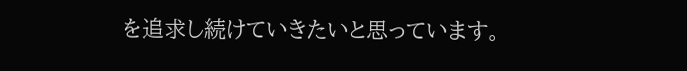を追求し続けていきたいと思っています。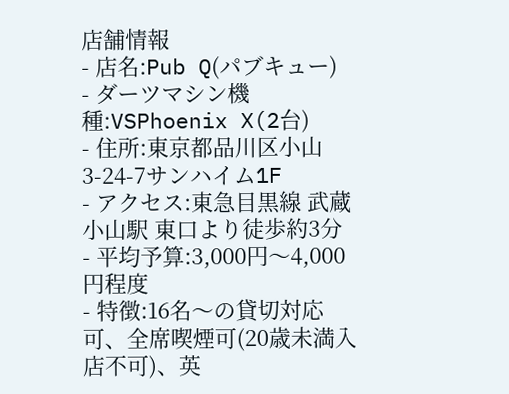店舗情報
- 店名:Pub Q(パブキュー)
- ダーツマシン機種:VSPhoenix X(2台)
- 住所:東京都品川区小山3-24-7サンハイム1F
- アクセス:東急目黒線 武蔵小山駅 東口より徒歩約3分
- 平均予算:3,000円〜4,000円程度
- 特徴:16名〜の貸切対応可、全席喫煙可(20歳未満入店不可)、英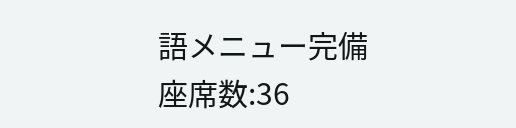語メニュー完備
座席数:36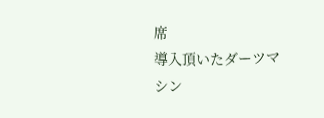席
導入頂いたダーツマシン